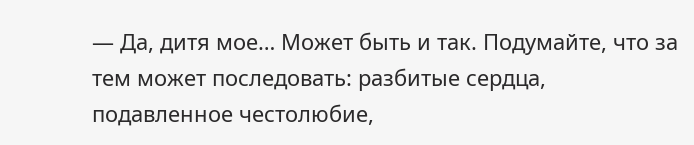— Да, дитя мое… Может быть и так. Подумайте, что за тем может последовать: разбитые сердца, подавленное честолюбие,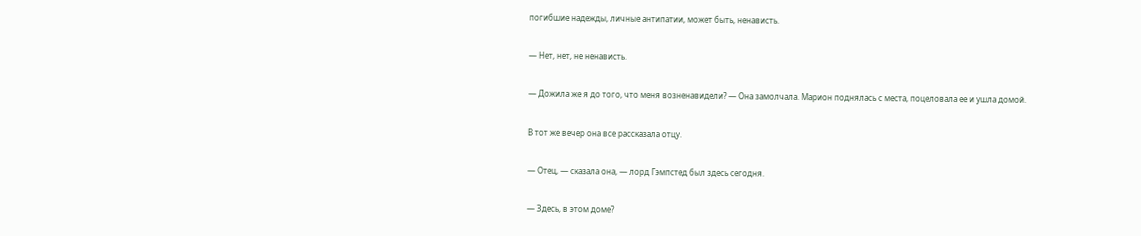погибшие надежды, личные антипатии, может быть, ненависть.

— Нет, нет, не ненависть.

— Дожила же я до того, что меня возненавидели? — Она замолчала. Марион поднялась с места, поцеловала ее и ушла домой.

В тот же вечер она все рассказала отцу.

— Отец, — сказала она, — лорд Гэмпстед был здесь сегодня.

— Здесь, в этом доме?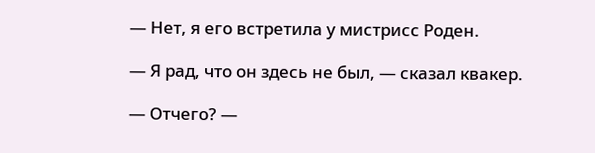— Нет, я его встретила у мистрисс Роден.

— Я рад, что он здесь не был, — сказал квакер.

— Отчего? —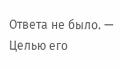Ответа не было. — Целью его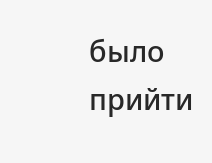было прийти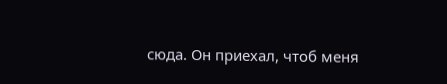сюда. Он приехал, чтоб меня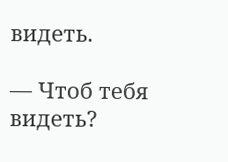видеть.

— Чтоб тебя видеть?